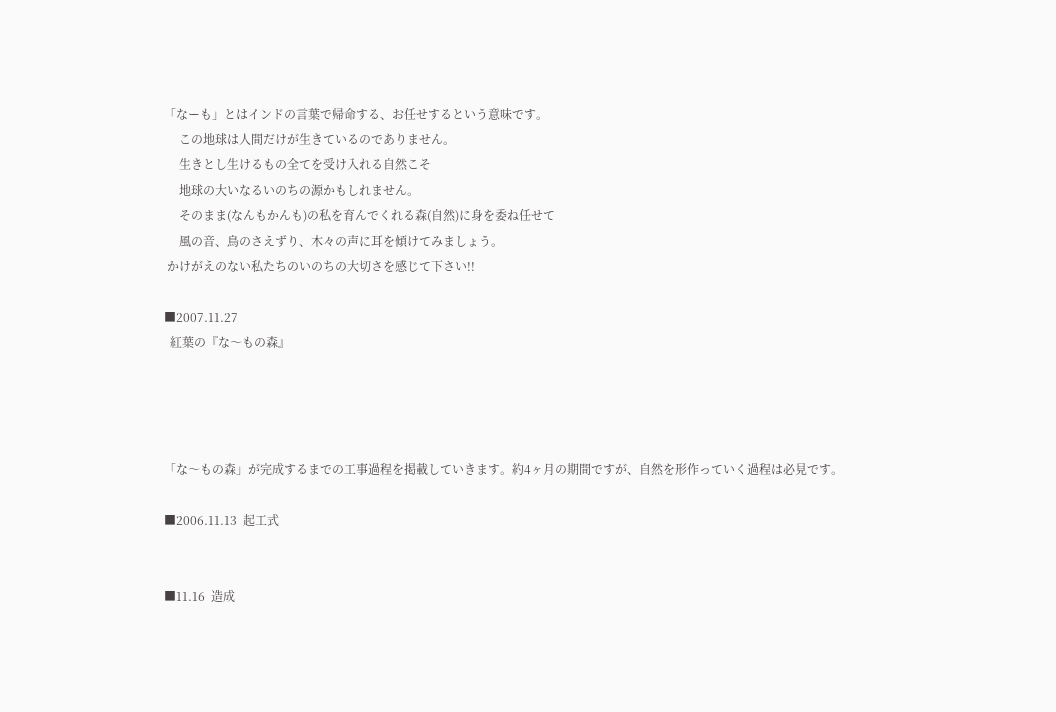「なーも」とはインドの言葉で帰命する、お任せするという意味です。
     この地球は人間だけが生きているのでありません。
     生きとし生けるもの全てを受け入れる自然こそ
     地球の大いなるいのちの源かもしれません。
     そのまま(なんもかんも)の私を育んでくれる森(自然)に身を委ね任せて
     風の音、鳥のさえずり、木々の声に耳を傾けてみましょう。
 かけがえのない私たちのいのちの大切さを感じて下さい!!

■2007.11.27
  紅葉の『な〜もの森』




「な〜もの森」が完成するまでの工事過程を掲載していきます。約4ヶ月の期間ですが、自然を形作っていく過程は必見です。

■2006.11.13  起工式


■11.16  造成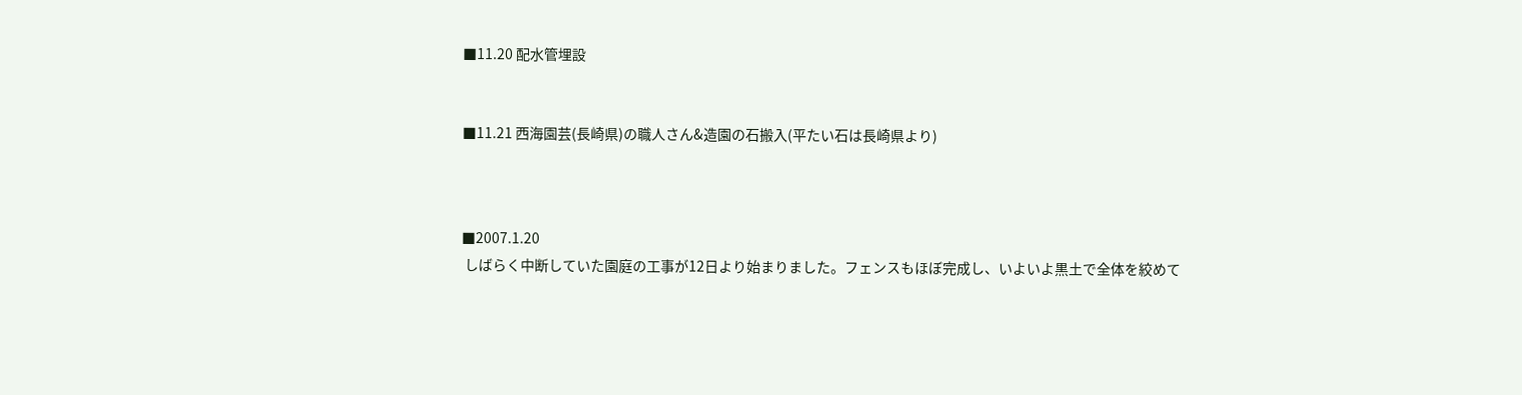■11.20 配水管埋設


■11.21 西海園芸(長崎県)の職人さん&造園の石搬入(平たい石は長崎県より)



■2007.1.20
 しばらく中断していた園庭の工事が12日より始まりました。フェンスもほぼ完成し、いよいよ黒土で全体を絞めて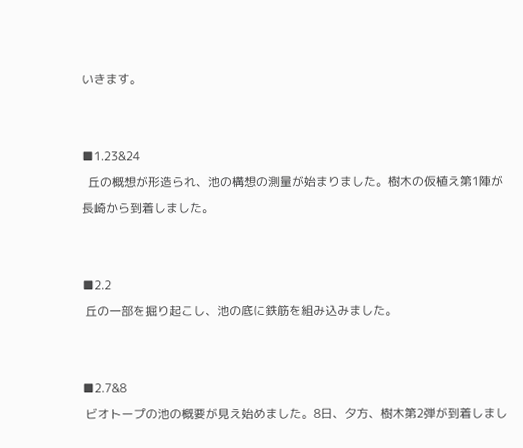いきます。


■1.23&24
  丘の概想が形造られ、池の構想の測量が始まりました。樹木の仮植え第1陣が長崎から到着しました。


■2.2
 丘の一部を掘り起こし、池の底に鉄筋を組み込みました。


■2.7&8
 ビオトープの池の概要が見え始めました。8日、夕方、樹木第2弾が到着しまし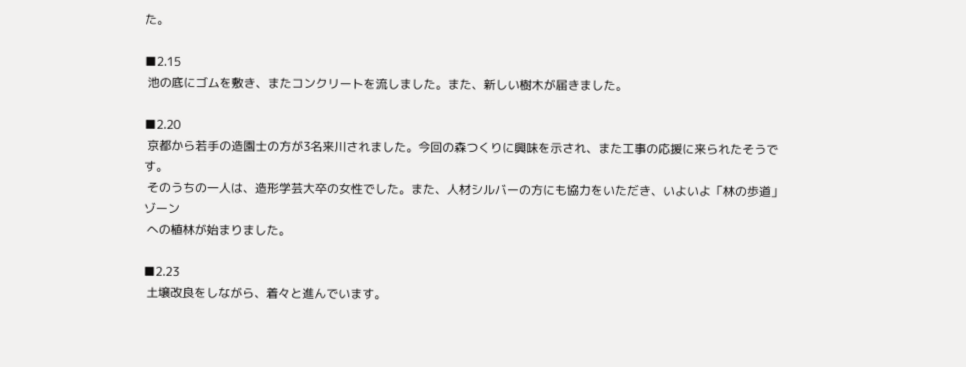た。

■2.15
 池の底にゴムを敷き、またコンクリートを流しました。また、新しい樹木が届きました。

■2.20
 京都から若手の造園士の方が3名来川されました。今回の森つくりに興味を示され、また工事の応援に来られたそうです。
 そのうちの一人は、造形学芸大卒の女性でした。また、人材シルバーの方にも協力をいただき、いよいよ「林の歩道」ゾーン
 への植林が始まりました。

■2.23
 土壌改良をしながら、着々と進んでいます。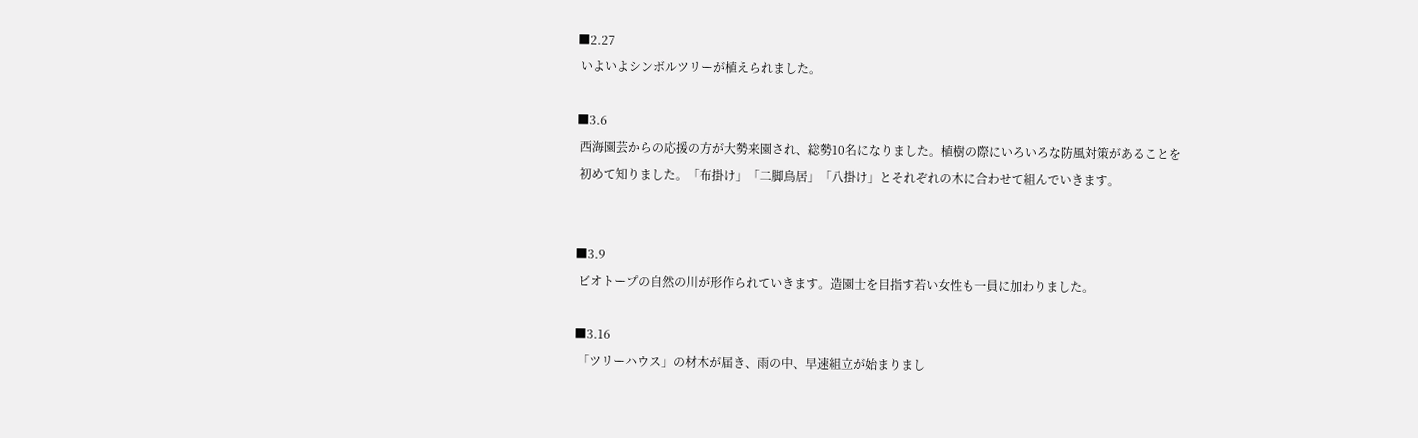■2.27
 いよいよシンボルツリーが植えられました。

■3.6
 西海園芸からの応援の方が大勢来園され、総勢10名になりました。植樹の際にいろいろな防風対策があることを
 初めて知りました。「布掛け」「二脚鳥居」「八掛け」とそれぞれの木に合わせて組んでいきます。


■3.9
 ビオトープの自然の川が形作られていきます。造園士を目指す若い女性も一員に加わりました。

■3.16
 「ツリーハウス」の材木が届き、雨の中、早速組立が始まりまし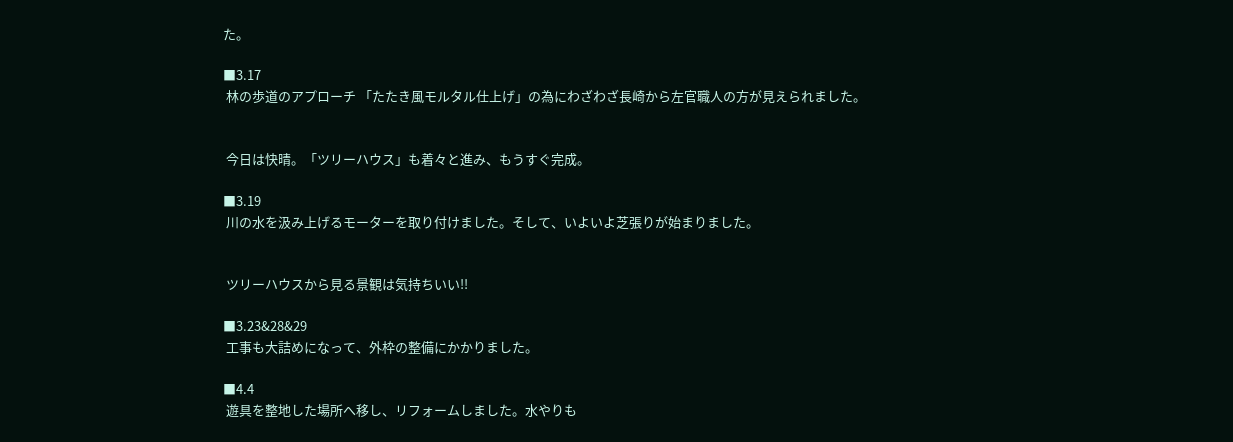た。

■3.17
 林の歩道のアプローチ 「たたき風モルタル仕上げ」の為にわざわざ長崎から左官職人の方が見えられました。


 今日は快晴。「ツリーハウス」も着々と進み、もうすぐ完成。

■3.19
 川の水を汲み上げるモーターを取り付けました。そして、いよいよ芝張りが始まりました。


 ツリーハウスから見る景観は気持ちいい!!

■3.23&28&29
 工事も大詰めになって、外枠の整備にかかりました。

■4.4
 遊具を整地した場所へ移し、リフォームしました。水やりも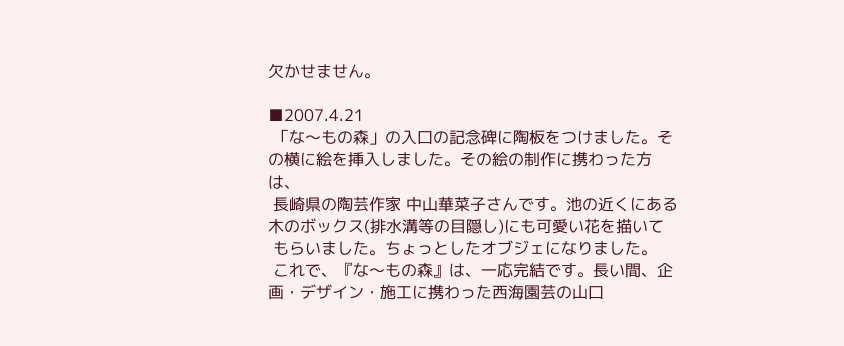欠かせません。

■2007.4.21
 「な〜もの森」の入口の記念碑に陶板をつけました。その横に絵を挿入しました。その絵の制作に携わった方は、
 長崎県の陶芸作家 中山華菜子さんです。池の近くにある木のボックス(排水溝等の目隠し)にも可愛い花を描いて
 もらいました。ちょっとしたオブジェになりました。
 これで、『な〜もの森』は、一応完結です。長い間、企画・デザイン・施工に携わった西海園芸の山口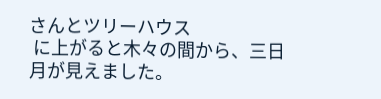さんとツリーハウス
 に上がると木々の間から、三日月が見えました。